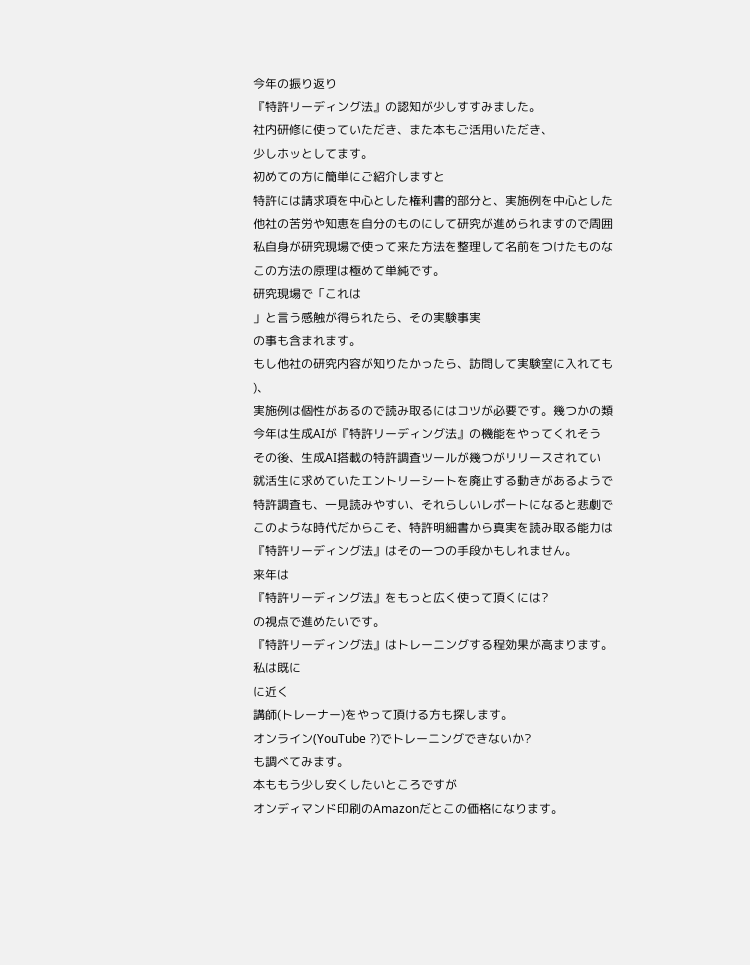今年の振り返り
『特許リーディング法』の認知が少しすすみました。
社内研修に使っていただき、また本もご活用いただき、
少しホッとしてます。
初めての方に簡単にご紹介しますと
特許には請求項を中心とした権利書的部分と、実施例を中心とした
他社の苦労や知恵を自分のものにして研究が進められますので周囲
私自身が研究現場で使って来た方法を整理して名前をつけたものな
この方法の原理は極めて単純です。
研究現場で「これは
」と言う感触が得られたら、その実験事実
の事も含まれます。
もし他社の研究内容が知りたかったら、訪問して実験室に入れても
)、
実施例は個性があるので読み取るにはコツが必要です。幾つかの類
今年は生成AIが『特許リーディング法』の機能をやってくれそう
その後、生成AI搭載の特許調査ツールが幾つがリリースされてい
就活生に求めていたエントリーシートを廃止する動きがあるようで
特許調査も、一見読みやすい、それらしいレポートになると悲劇で
このような時代だからこそ、特許明細書から真実を読み取る能力は
『特許リーディング法』はその一つの手段かもしれません。
来年は
『特許リーディング法』をもっと広く使って頂くには?
の視点で進めたいです。
『特許リーディング法』はトレーニングする程効果が高まります。
私は既に
に近く
講師(トレーナー)をやって頂ける方も探します。
オンライン(YouTube ?)でトレーニングできないか?
も調べてみます。
本ももう少し安くしたいところですが
オンディマンド印刷のAmazonだとこの価格になります。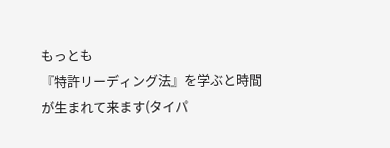もっとも
『特許リーディング法』を学ぶと時間が生まれて来ます(タイパ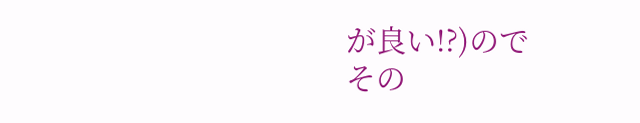が良い!?)ので
その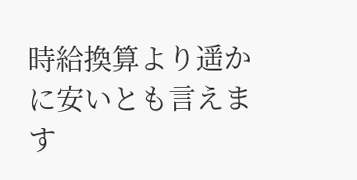時給換算より遥かに安いとも言えます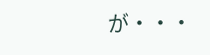が・・・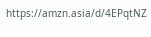https://amzn.asia/d/4EPqtNZ